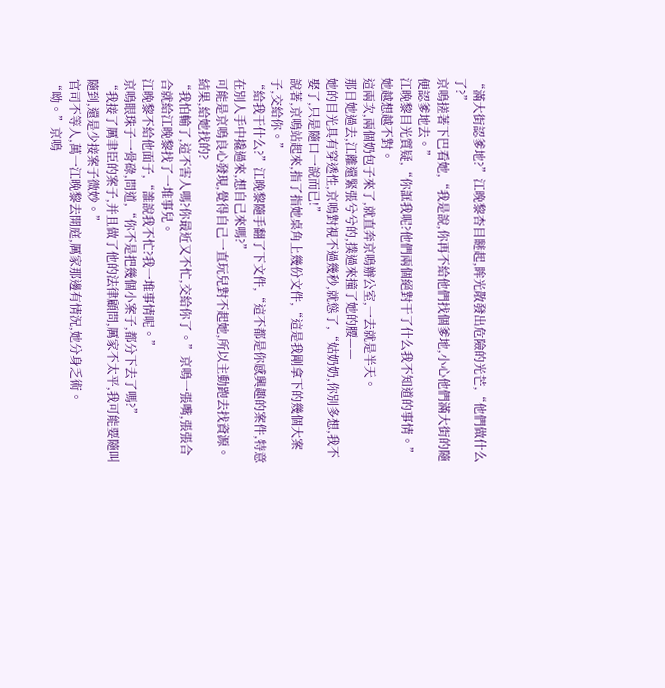“滿大街認爹地?”江晚黎杏目瞇起,眸光散發出危險的光芒,“他們做什么了?”
京鳴搓著下巴看她,“我是說,你再不給他們找個爹地,小心他們滿大街的隨便認爹地去。”
江晚黎目光質疑,“你誆我呢?他們兩個絕對干了什么我不知道的事情。”
她越想越不對。
這兩次,兩個奶包子來了,就直奔京鳴辦公室,一去就是半天。
那日她過去,江離還緊張兮兮的,撲過來撞了她的腰——
她的目光具有穿透性,京鳴對視不過幾秒,就慫了,“姑奶奶,你別多想,我不娶了,只是隨口一說而已!”
說著,京鳴站起來,指了指她桌角上幾份文件,“這是我剛拿下的幾個大案子,交給你。”
“給我干什么?”江晚黎隨手翻了下文件,“這不都是你感興趣的案件,特意在別人手中撬過來,想自己來嗎?”
可能是京鳴良心發現,覺得自己一直玩兒對不起她,所以主動跑去找資源。
結果,給她找的?
“我怕輸了,這不害人嗎?你最近又不忙,交給你了。”京鳴一張嘴,張張合合就給江晚黎找了一堆事兒。
江晚黎不給他面子,“誰說我不忙?我一堆事情呢。”
京鳴眼珠子一骨碌,問道,“你不是把幾個小案子,都分下去了嗎?”
“我接了厲聿臣的案子,并且做了他的法律顧問,厲家不太平,我可能要隨叫隨到,還是少接案子微妙。”
官司不等人,萬一江晚黎去開庭,厲家那邊有情況,她分身乏術。
“呦。”京鳴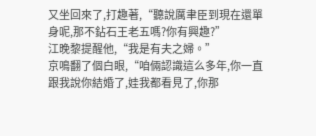又坐回來了,打趣著,“聽說厲聿臣到現在還單身呢,那不鉆石王老五嗎?你有興趣?”
江晚黎提醒他,“我是有夫之婦。”
京鳴翻了個白眼,“咱倆認識這么多年,你一直跟我說你結婚了,娃我都看見了,你那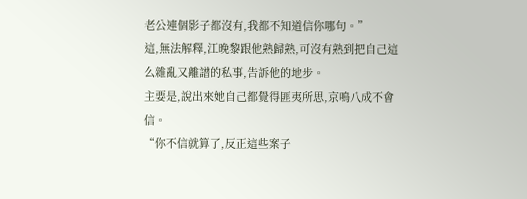老公連個影子都沒有,我都不知道信你哪句。”
這,無法解釋,江晚黎跟他熟歸熟,可沒有熟到把自己這么雜亂又離譜的私事,告訴他的地步。
主要是,說出來她自己都覺得匪夷所思,京鳴八成不會信。
“你不信就算了,反正這些案子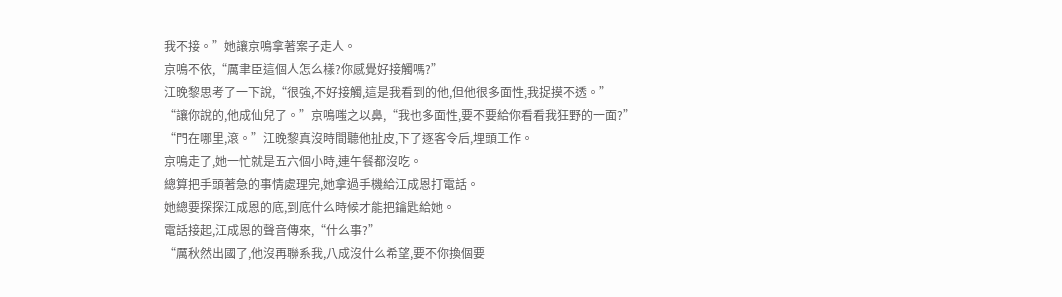我不接。”她讓京鳴拿著案子走人。
京鳴不依,“厲聿臣這個人怎么樣?你感覺好接觸嗎?”
江晚黎思考了一下說,“很強,不好接觸,這是我看到的他,但他很多面性,我捉摸不透。”
“讓你說的,他成仙兒了。”京鳴嗤之以鼻,“我也多面性,要不要給你看看我狂野的一面?”
“門在哪里,滾。”江晚黎真沒時間聽他扯皮,下了逐客令后,埋頭工作。
京鳴走了,她一忙就是五六個小時,連午餐都沒吃。
總算把手頭著急的事情處理完,她拿過手機給江成恩打電話。
她總要探探江成恩的底,到底什么時候才能把鑰匙給她。
電話接起,江成恩的聲音傳來,“什么事?”
“厲秋然出國了,他沒再聯系我,八成沒什么希望,要不你換個要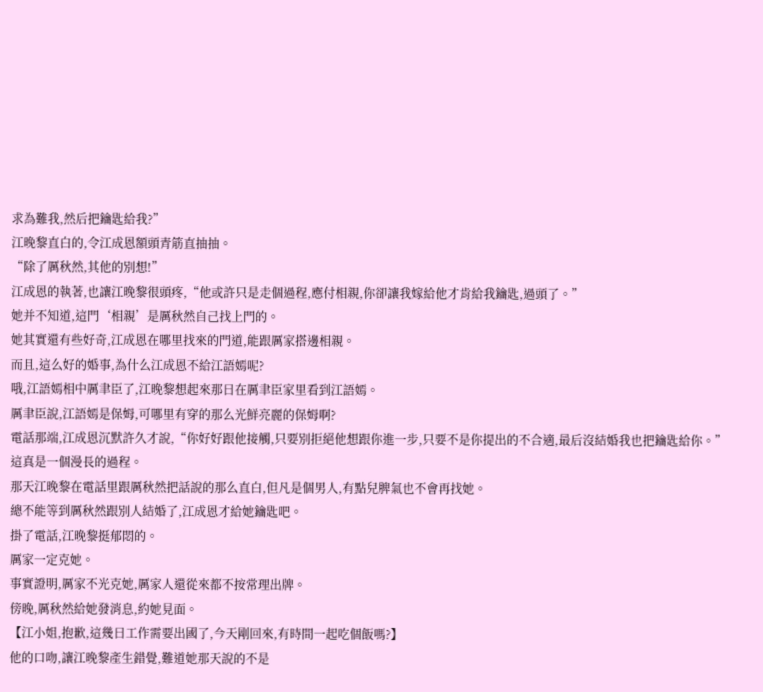求為難我,然后把鑰匙給我?”
江晚黎直白的,令江成恩額頭青筋直抽抽。
“除了厲秋然,其他的別想!”
江成恩的執著,也讓江晚黎很頭疼,“他或許只是走個過程,應付相親,你卻讓我嫁給他才肯給我鑰匙,過頭了。”
她并不知道,這門‘相親’是厲秋然自己找上門的。
她其實還有些好奇,江成恩在哪里找來的門道,能跟厲家搭邊相親。
而且,這么好的婚事,為什么江成恩不給江語嫣呢?
哦,江語嫣相中厲聿臣了,江晚黎想起來那日在厲聿臣家里看到江語嫣。
厲聿臣說,江語嫣是保姆,可哪里有穿的那么光鮮亮麗的保姆啊?
電話那端,江成恩沉默許久才說,“你好好跟他接觸,只要別拒絕他想跟你進一步,只要不是你提出的不合適,最后沒結婚我也把鑰匙給你。”
這真是一個漫長的過程。
那天江晚黎在電話里跟厲秋然把話說的那么直白,但凡是個男人,有點兒脾氣也不會再找她。
總不能等到厲秋然跟別人結婚了,江成恩才給她鑰匙吧。
掛了電話,江晚黎挺郁悶的。
厲家一定克她。
事實證明,厲家不光克她,厲家人還從來都不按常理出牌。
傍晚,厲秋然給她發消息,約她見面。
【江小姐,抱歉,這幾日工作需要出國了,今天剛回來,有時間一起吃個飯嗎?】
他的口吻,讓江晚黎產生錯覺,難道她那天說的不是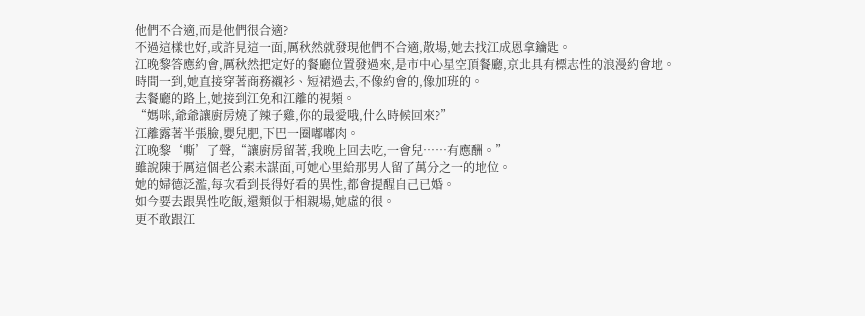他們不合適,而是他們很合適?
不過這樣也好,或許見這一面,厲秋然就發現他們不合適,散場,她去找江成恩拿鑰匙。
江晚黎答應約會,厲秋然把定好的餐廳位置發過來,是市中心星空頂餐廳,京北具有標志性的浪漫約會地。
時間一到,她直接穿著商務襯衫、短裙過去,不像約會的,像加班的。
去餐廳的路上,她接到江免和江離的視頻。
“媽咪,爺爺讓廚房燒了辣子雞,你的最愛哦,什么時候回來?”
江離露著半張臉,嬰兒肥,下巴一圈嘟嘟肉。
江晚黎‘嘶’了聲,“讓廚房留著,我晚上回去吃,一會兒……有應酬。”
雖說陳于厲這個老公素未謀面,可她心里給那男人留了萬分之一的地位。
她的婦德泛濫,每次看到長得好看的異性,都會提醒自己已婚。
如今要去跟異性吃飯,還類似于相親場,她虛的很。
更不敢跟江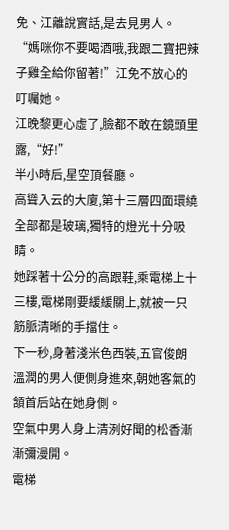免、江離說實話,是去見男人。
“媽咪你不要喝酒哦,我跟二寶把辣子雞全給你留著!”江免不放心的叮囑她。
江晚黎更心虛了,臉都不敢在鏡頭里露,“好!”
半小時后,星空頂餐廳。
高聳入云的大廈,第十三層四面環繞全部都是玻璃,獨特的燈光十分吸睛。
她踩著十公分的高跟鞋,乘電梯上十三樓,電梯剛要緩緩關上,就被一只筋脈清晰的手擋住。
下一秒,身著淺米色西裝,五官俊朗溫潤的男人便側身進來,朝她客氣的頷首后站在她身側。
空氣中男人身上清洌好聞的松香漸漸彌漫開。
電梯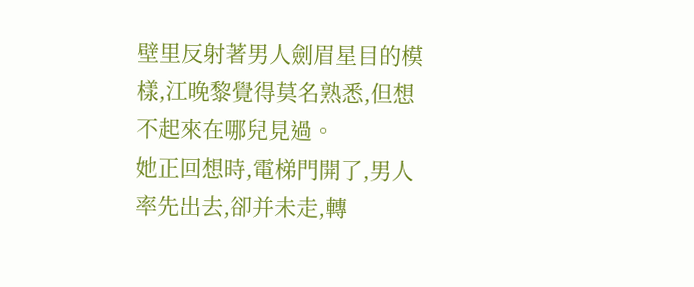壁里反射著男人劍眉星目的模樣,江晚黎覺得莫名熟悉,但想不起來在哪兒見過。
她正回想時,電梯門開了,男人率先出去,卻并未走,轉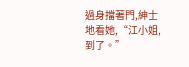過身擋著門,紳士地看她,“江小姐,到了。”